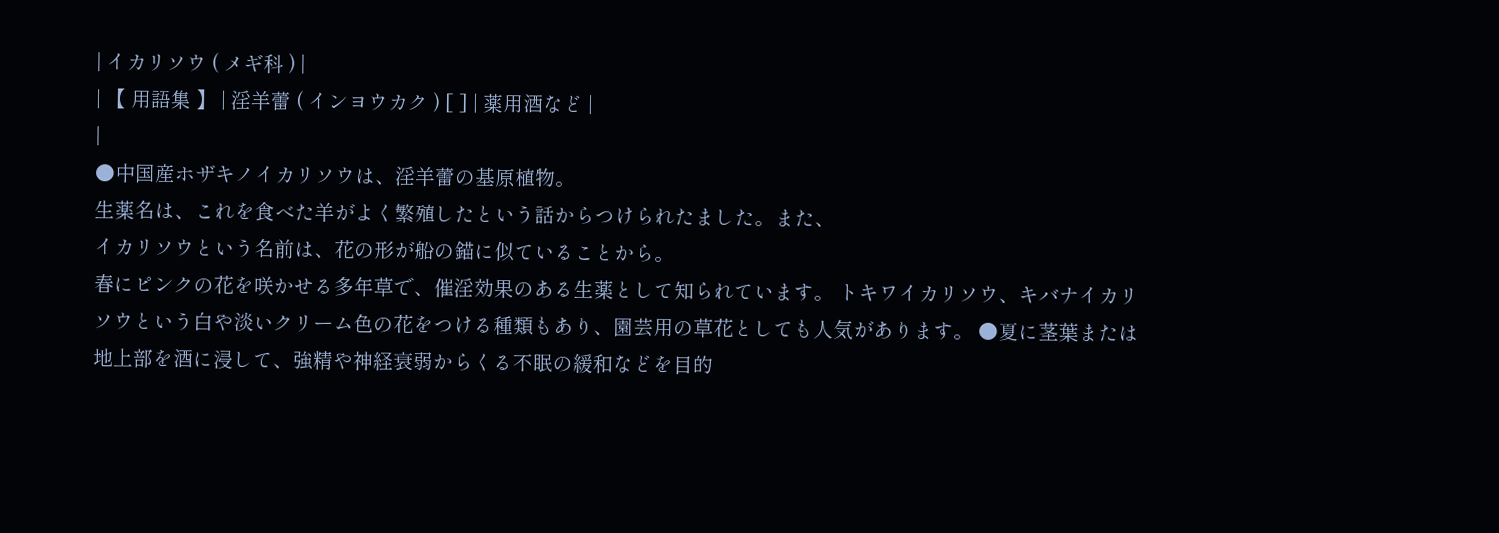| イカリソウ ( メギ科 ) |
| 【 用語集 】 | 淫羊蕾 ( インヨウカク ) [ ] | 薬用酒など |
|
●中国産ホザキノイカリソウは、淫羊蕾の基原植物。
生薬名は、これを食べた羊がよく繁殖したという話からつけられたました。また、
イカリソウという名前は、花の形が船の錨に似ていることから。
春にピンクの花を咲かせる多年草で、催淫効果のある生薬として知られています。 トキワイカリソウ、キバナイカリソウという白や淡いクリーム色の花をつける種類もあり、園芸用の草花としても人気があります。 ●夏に茎葉または地上部を酒に浸して、強精や神経衰弱からくる不眠の緩和などを目的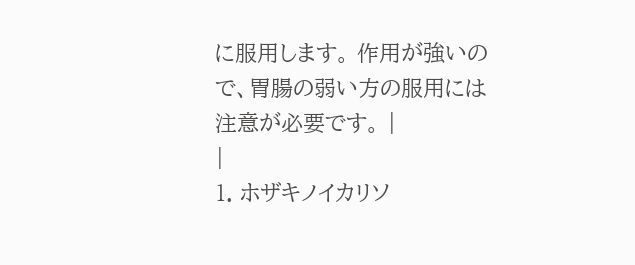に服用します。 作用が強いので、胃腸の弱い方の服用には注意が必要です。 |
|
1. ホザキノイカリソ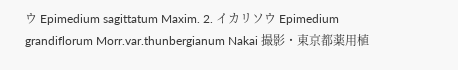ウ Epimedium sagittatum Maxim. 2. イカリソウ Epimedium grandiflorum Morr.var.thunbergianum Nakai 撮影・東京都薬用植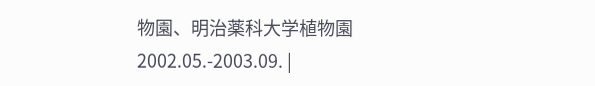物園、明治薬科大学植物園 2002.05.-2003.09. |